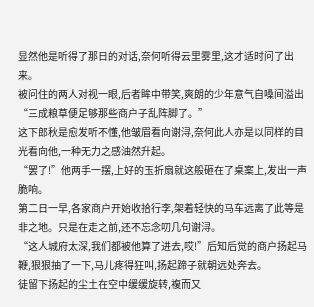显然他是听得了那日的对话,奈何听得云里雾里,这才适时问了出来。
被问住的两人对视一眼,后者眸中带笑,爽朗的少年意气自嗓间溢出“三成粮草便足够那些商户子乱阵脚了。”
这下郎秋是愈发听不懂,他皱眉看向谢浔,奈何此人亦是以同样的目光看向他,一种无力之感油然升起。
“罢了!”他两手一摆,上好的玉折扇就这般砸在了桌案上,发出一声脆响。
第二日一早,各家商户开始收拾行李,架着轻快的马车远离了此等是非之地。只是在走之前,还不忘念叨几句谢浔。
“这人城府太深,我们都被他算了进去,哎!”后知后觉的商户扬起马鞭,狠狠抽了一下,马儿疼得狂叫,扬起蹄子就朝远处奔去。
徒留下扬起的尘土在空中缓缓旋转,複而又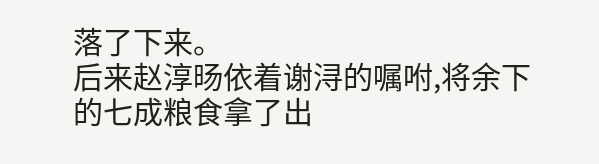落了下来。
后来赵淳旸依着谢浔的嘱咐,将余下的七成粮食拿了出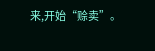来,开始“赊卖”。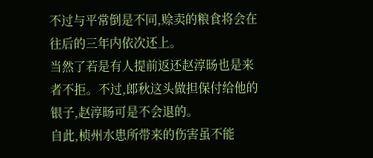不过与平常倒是不同,赊卖的粮食将会在往后的三年内依次还上。
当然了若是有人提前返还赵淳旸也是来者不拒。不过,郎秋这头做担保付给他的银子,赵淳旸可是不会退的。
自此,桢州水患所带来的伤害虽不能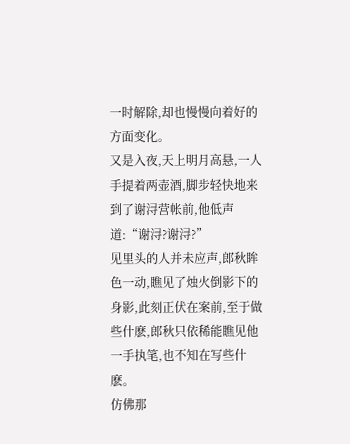一时解除,却也慢慢向着好的方面变化。
又是入夜,天上明月高悬,一人手提着两壶酒,脚步轻快地来到了谢浔营帐前,他低声道:“谢浔?谢浔?”
见里头的人并未应声,郎秋眸色一动,瞧见了烛火倒影下的身影,此刻正伏在案前,至于做些什麽,郎秋只依稀能瞧见他一手执笔,也不知在写些什麽。
仿佛那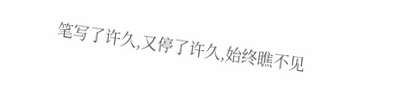笔写了许久,又停了许久,始终瞧不见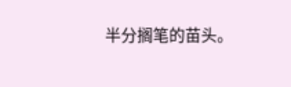半分搁笔的苗头。